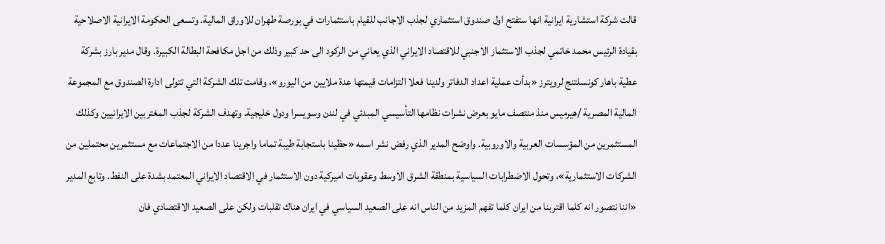قالت شركة استشارية ايرانية انها ستفتح اول صندوق استثماري لجذب الاجانب للقيام باستثمارات في بورصة طهران للاوراق المالية. وتسعى الحكومة الايرانية الاصلاحية بقيادة الرئيس محمد خاتمي لجذب الاستثمار الاجنبي للاقتصاد الايراني الذي يعاني من الركود الى حد كبير وذلك من اجل مكافحة البطالة الكبيرة. وقال مدير بارز بشركة عطية باهار كونسلتنج لرويترز «بدأت عملية اعداد الدفاتر ولدينا فعلا التزامات قيمتها عدة ملايين من اليورو»، وقامت تلك الشركة التي تتولى ادارة الصندوق مع المجموعة المالية المصرية /هيرميس منذ منتصف مايو بعرض نشرات نظامها التأسيسي المبدئي في لندن وسويسرا ودول خليجية. وتهدف الشركة لجذب المغتربين الايرانيين وكذلك المستثمرين من المؤسسات العربية والاوروبية. واوضح المدير الذي رفض نشر اسمه «حظينا باستجابة طيبة تماما واجرينا عددا من الاجتماعات مع مستثمرين محتملين من الشركات الاستثمارية»، وتحول الاضطرابات السياسية بمنطقة الشرق الاوسط وعقوبات اميركية دون الاستثمار في الاقتصاد الايراني المعتمد بشدة على النفط. وتابع المدير «اننا نتصور انه كلما اقتربنا من ايران كلما تفهم المزيد من الناس انه على الصعيد السياسي في ايران هناك تقلبات ولكن على الصعيد الاقتصادي فان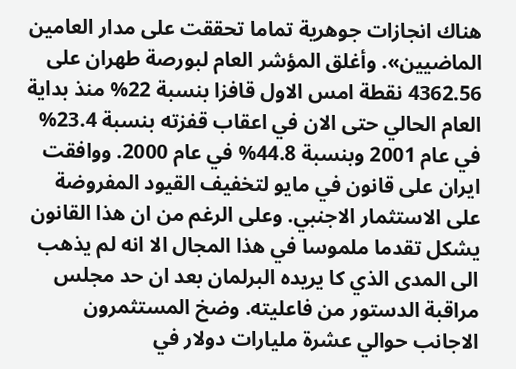هناك انجازات جوهرية تماما تحققت على مدار العامين الماضيين». وأغلق المؤشر العام لبورصة طهران على 4362.56 نقطة امس الاول قافزا بنسبة 22% منذ بداية العام الحالي حتى الان في اعقاب قفزته بنسبة 23.4% في عام 2001 وبنسبة 44.8% في عام 2000. ووافقت ايران على قانون في مايو لتخفيف القيود المفروضة على الاستثمار الاجنبي. وعلى الرغم من ان هذا القانون يشكل تقدما ملموسا في هذا المجال الا انه لم يذهب الى المدى الذي كا يريده البرلمان بعد ان حد مجلس مراقبة الدستور من فاعليته. وضخ المستثمرون الاجانب حوالي عشرة مليارات دولار في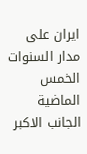ايران على مدار السنوات الخمس الماضية الجانب الاكبر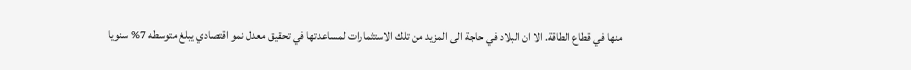منها في قطاع الطاقة. الا ان البلاد في حاجة الى المزيد من تلك الاستثمارات لمساعدتها في تحقيق معدل نمو اقتصادي يبلغ متوسطه 7% سنويا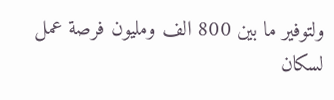ولتوفير ما بين 800 الف ومليون فرصة عمل لسكان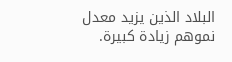البلاد الذين يزيد معدل نموهم زيادة كبيرة.